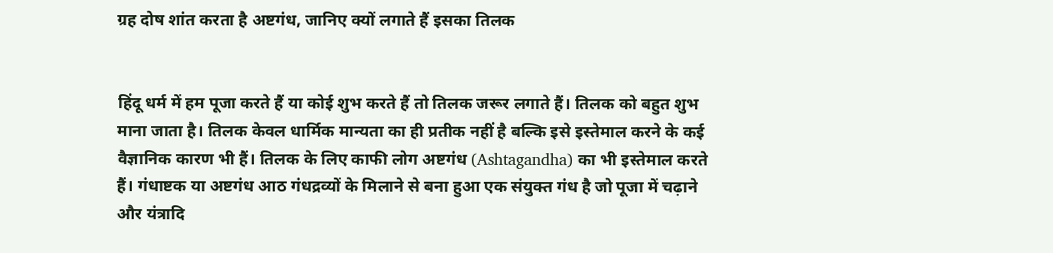ग्रह दोष शांत करता है अष्टगंध, जानिए क्यों लगाते हैं इसका तिलक


हिंदू धर्म में हम पूजा करते हैं या कोई शुभ करते हैं तो तिलक जरूर लगाते हैं। तिलक को बहुत शुभ माना जाता है। तिलक केवल धार्मिक मान्यता का ही प्रतीक नहीं है बल्कि इसे इस्तेमाल करने के कई वैज्ञानिक कारण भी हैं। तिलक के लिए काफी लोग अष्टगंध (Ashtagandha) का भी इस्तेमाल करते हैं। गंधाष्टक या अष्टगंध आठ गंधद्रव्यों के मिलाने से बना हुआ एक संयुक्त गंध है जो पूजा में चढ़ाने और यंत्रादि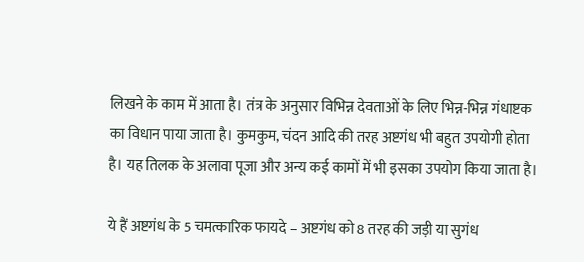लिखने के काम में आता है। तंत्र के अनुसार विभिन्न देवताओं के लिए भिन्न-भिन्न गंधाष्टक का विधान पाया जाता है। कुमकुम, चंदन आदि की तरह अष्टगंध भी बहुत उपयोगी होता है। यह तिलक के अलावा पूजा और अन्य कई कामों में भी इसका उपयोग किया जाता है।

ये हैं अष्टगंध के 5 चमत्कारिक फायदे – अष्टगंध को 8 तरह की जड़ी या सुगंध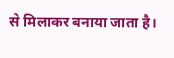से मिलाकर बनाया जाता है।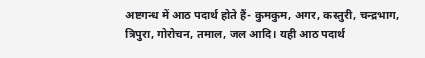अष्टगन्ध में आठ पदार्थ होते हैं- कुमकुम, अगर, कस्तुरी, चन्द्रभाग, त्रिपुरा, गोरोचन, तमाल, जल आदि। यही आठ पदार्थ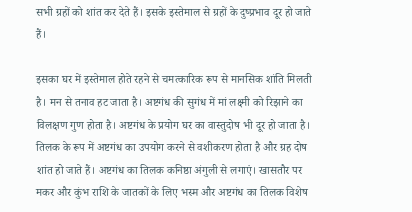सभी ग्रहों को शांत कर देते हैं। इसके इस्तेमाल से ग्रहों के दुष्प्रभाव दूर हो जाते हैं।

इसका घर में इस्तेमाल होते रहने से चमत्कारिक रूप से मानसिक शांति मिलती है। मन से तनाव हट जाता है। अष्टगंध की सुगंध में मां लक्ष्मी को रिझाने का विलक्षण गुण होता है। अष्टगंध के प्रयोग घर का वास्तुदोष भी दूर हो जाता है। तिलक के रूप में अष्टगंध का उपयोग करने से वशीकरण होता है और ग्रह दोष शांत हो जाते हैं। अष्टगंध का तिलक कनिष्ठा अंगुली से लगाएं। खासतौर पर मकर और कुंभ राशि के जातकों के लिए भस्म और अष्टगंध का तिलक विशेष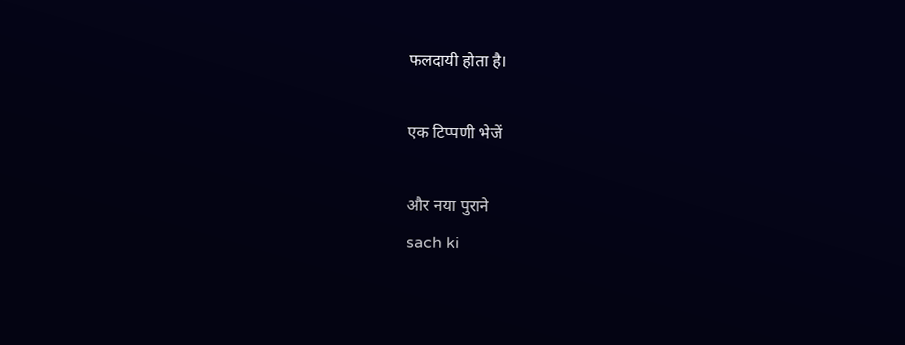फलदायी होता है।

एक टिप्पणी भेजें

और नया पुराने
sach ki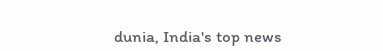dunia, India's top news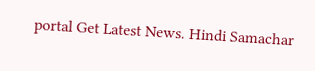portal Get Latest News. Hindi Samachar